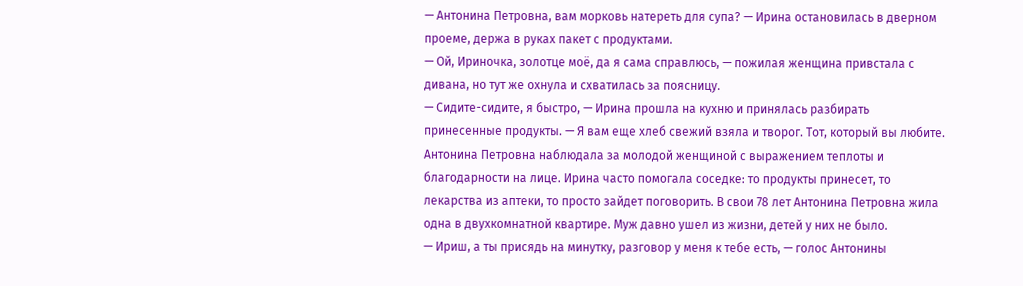— Антонина Петровна, вам морковь натереть для супа? — Ирина остановилась в дверном проеме, держа в руках пакет с продуктами.
— Ой, Ириночка, золотце моё, да я сама справлюсь, — пожилая женщина привстала с дивана, но тут же охнула и схватилась за поясницу.
— Сидите-сидите, я быстро, — Ирина прошла на кухню и принялась разбирать принесенные продукты. — Я вам еще хлеб свежий взяла и творог. Тот, который вы любите.
Антонина Петровна наблюдала за молодой женщиной с выражением теплоты и благодарности на лице. Ирина часто помогала соседке: то продукты принесет, то лекарства из аптеки, то просто зайдет поговорить. В свои 78 лет Антонина Петровна жила одна в двухкомнатной квартире. Муж давно ушел из жизни, детей у них не было.
— Ириш, а ты присядь на минутку, разговор у меня к тебе есть, — голос Антонины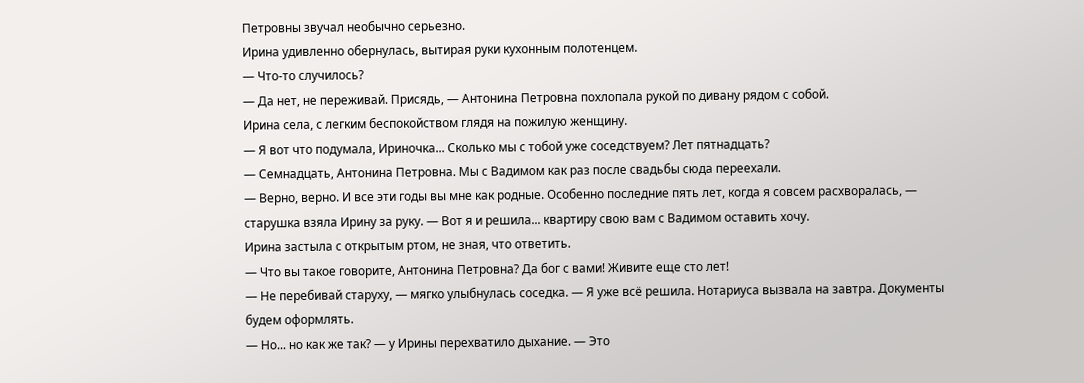Петровны звучал необычно серьезно.
Ирина удивленно обернулась, вытирая руки кухонным полотенцем.
— Что-то случилось?
— Да нет, не переживай. Присядь, — Антонина Петровна похлопала рукой по дивану рядом с собой.
Ирина села, с легким беспокойством глядя на пожилую женщину.
— Я вот что подумала, Ириночка... Сколько мы с тобой уже соседствуем? Лет пятнадцать?
— Семнадцать, Антонина Петровна. Мы с Вадимом как раз после свадьбы сюда переехали.
— Верно, верно. И все эти годы вы мне как родные. Особенно последние пять лет, когда я совсем расхворалась, — старушка взяла Ирину за руку. — Вот я и решила... квартиру свою вам с Вадимом оставить хочу.
Ирина застыла с открытым ртом, не зная, что ответить.
— Что вы такое говорите, Антонина Петровна? Да бог с вами! Живите еще сто лет!
— Не перебивай старуху, — мягко улыбнулась соседка. — Я уже всё решила. Нотариуса вызвала на завтра. Документы будем оформлять.
— Но... но как же так? — у Ирины перехватило дыхание. — Это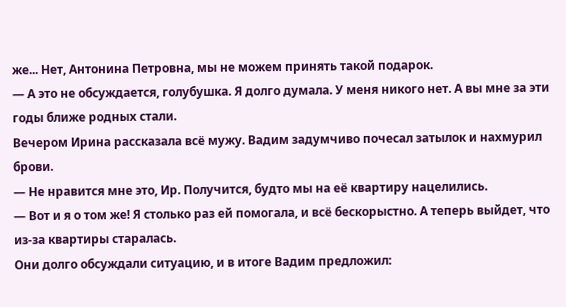же... Нет, Антонина Петровна, мы не можем принять такой подарок.
— А это не обсуждается, голубушка. Я долго думала. У меня никого нет. А вы мне за эти годы ближе родных стали.
Вечером Ирина рассказала всё мужу. Вадим задумчиво почесал затылок и нахмурил брови.
— Не нравится мне это, Ир. Получится, будто мы на её квартиру нацелились.
— Вот и я о том же! Я столько раз ей помогала, и всё бескорыстно. А теперь выйдет, что из-за квартиры старалась.
Они долго обсуждали ситуацию, и в итоге Вадим предложил: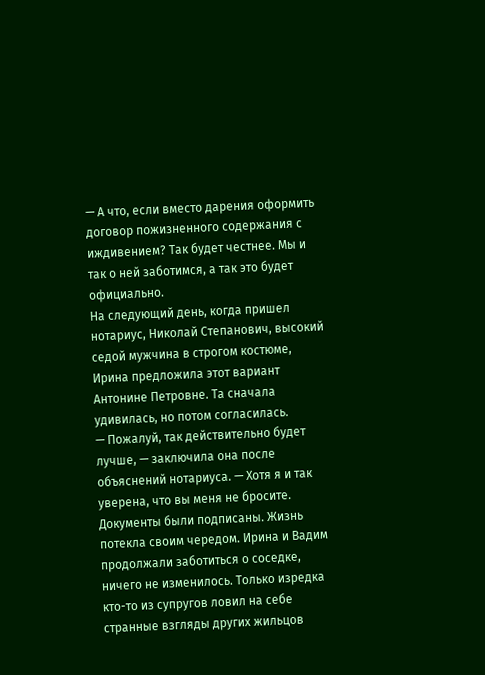— А что, если вместо дарения оформить договор пожизненного содержания с иждивением? Так будет честнее. Мы и так о ней заботимся, а так это будет официально.
На следующий день, когда пришел нотариус, Николай Степанович, высокий седой мужчина в строгом костюме, Ирина предложила этот вариант Антонине Петровне. Та сначала удивилась, но потом согласилась.
— Пожалуй, так действительно будет лучше, — заключила она после объяснений нотариуса. — Хотя я и так уверена, что вы меня не бросите.
Документы были подписаны. Жизнь потекла своим чередом. Ирина и Вадим продолжали заботиться о соседке, ничего не изменилось. Только изредка кто-то из супругов ловил на себе странные взгляды других жильцов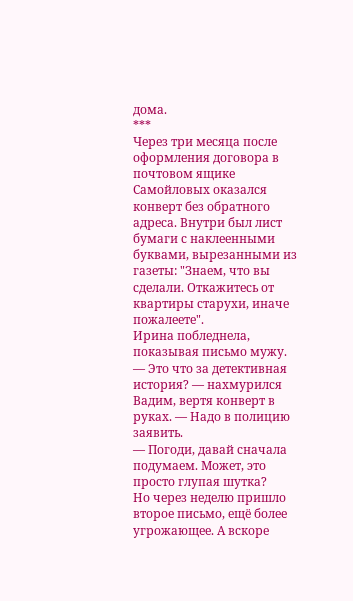дома.
***
Через три месяца после оформления договора в почтовом ящике Самойловых оказался конверт без обратного адреса. Внутри был лист бумаги с наклеенными буквами, вырезанными из газеты: "Знаем, что вы сделали. Откажитесь от квартиры старухи, иначе пожалеете".
Ирина побледнела, показывая письмо мужу.
— Это что за детективная история? — нахмурился Вадим, вертя конверт в руках. — Надо в полицию заявить.
— Погоди, давай сначала подумаем. Может, это просто глупая шутка?
Но через неделю пришло второе письмо, ещё более угрожающее. А вскоре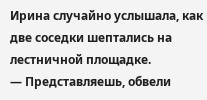Ирина случайно услышала, как две соседки шептались на лестничной площадке.
— Представляешь, обвели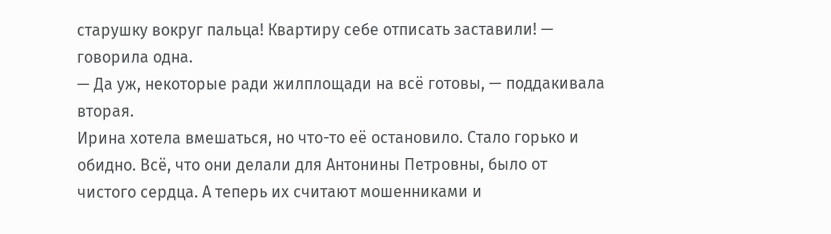старушку вокруг пальца! Квартиру себе отписать заставили! — говорила одна.
— Да уж, некоторые ради жилплощади на всё готовы, — поддакивала вторая.
Ирина хотела вмешаться, но что-то её остановило. Стало горько и обидно. Всё, что они делали для Антонины Петровны, было от чистого сердца. А теперь их считают мошенниками и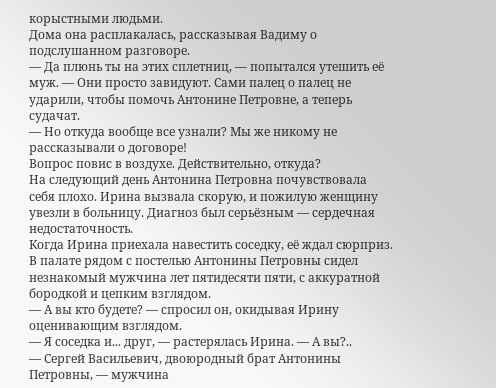корыстными людьми.
Дома она расплакалась, рассказывая Вадиму о подслушанном разговоре.
— Да плюнь ты на этих сплетниц, — попытался утешить её муж. — Они просто завидуют. Сами палец о палец не ударили, чтобы помочь Антонине Петровне, а теперь судачат.
— Но откуда вообще все узнали? Мы же никому не рассказывали о договоре!
Вопрос повис в воздухе. Действительно, откуда?
На следующий день Антонина Петровна почувствовала себя плохо. Ирина вызвала скорую, и пожилую женщину увезли в больницу. Диагноз был серьёзным — сердечная недостаточность.
Когда Ирина приехала навестить соседку, её ждал сюрприз. В палате рядом с постелью Антонины Петровны сидел незнакомый мужчина лет пятидесяти пяти, с аккуратной бородкой и цепким взглядом.
— А вы кто будете? — спросил он, окидывая Ирину оценивающим взглядом.
— Я соседка и... друг, — растерялась Ирина. — А вы?..
— Сергей Васильевич, двоюродный брат Антонины Петровны, — мужчина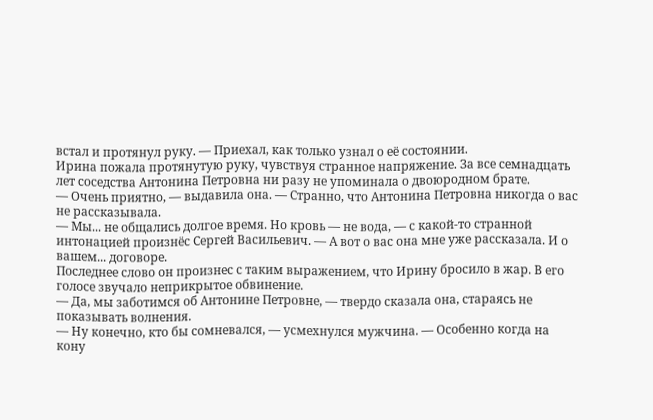встал и протянул руку. — Приехал, как только узнал о её состоянии.
Ирина пожала протянутую руку, чувствуя странное напряжение. За все семнадцать лет соседства Антонина Петровна ни разу не упоминала о двоюродном брате.
— Очень приятно, — выдавила она. — Странно, что Антонина Петровна никогда о вас не рассказывала.
— Мы... не общались долгое время. Но кровь — не вода, — с какой-то странной интонацией произнёс Сергей Васильевич. — А вот о вас она мне уже рассказала. И о вашем... договоре.
Последнее слово он произнес с таким выражением, что Ирину бросило в жар. В его голосе звучало неприкрытое обвинение.
— Да, мы заботимся об Антонине Петровне, — твердо сказала она, стараясь не показывать волнения.
— Ну конечно, кто бы сомневался, — усмехнулся мужчина. — Особенно когда на кону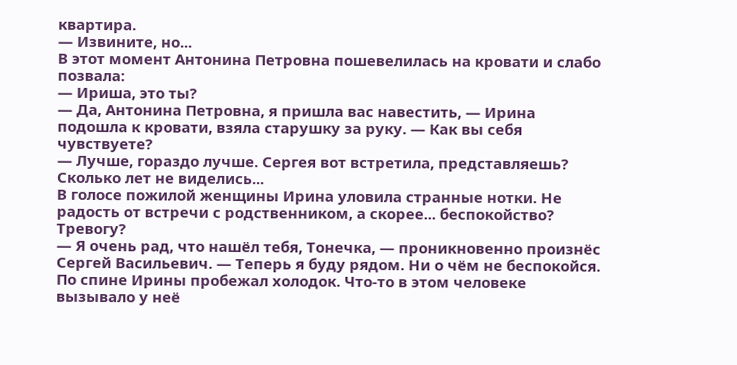квартира.
— Извините, но...
В этот момент Антонина Петровна пошевелилась на кровати и слабо позвала:
— Ириша, это ты?
— Да, Антонина Петровна, я пришла вас навестить, — Ирина подошла к кровати, взяла старушку за руку. — Как вы себя чувствуете?
— Лучше, гораздо лучше. Сергея вот встретила, представляешь? Сколько лет не виделись...
В голосе пожилой женщины Ирина уловила странные нотки. Не радость от встречи с родственником, а скорее... беспокойство? Тревогу?
— Я очень рад, что нашёл тебя, Тонечка, — проникновенно произнёс Сергей Васильевич. — Теперь я буду рядом. Ни о чём не беспокойся.
По спине Ирины пробежал холодок. Что-то в этом человеке вызывало у неё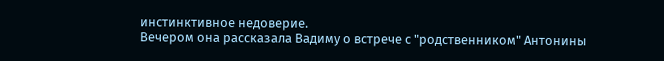инстинктивное недоверие.
Вечером она рассказала Вадиму о встрече с "родственником" Антонины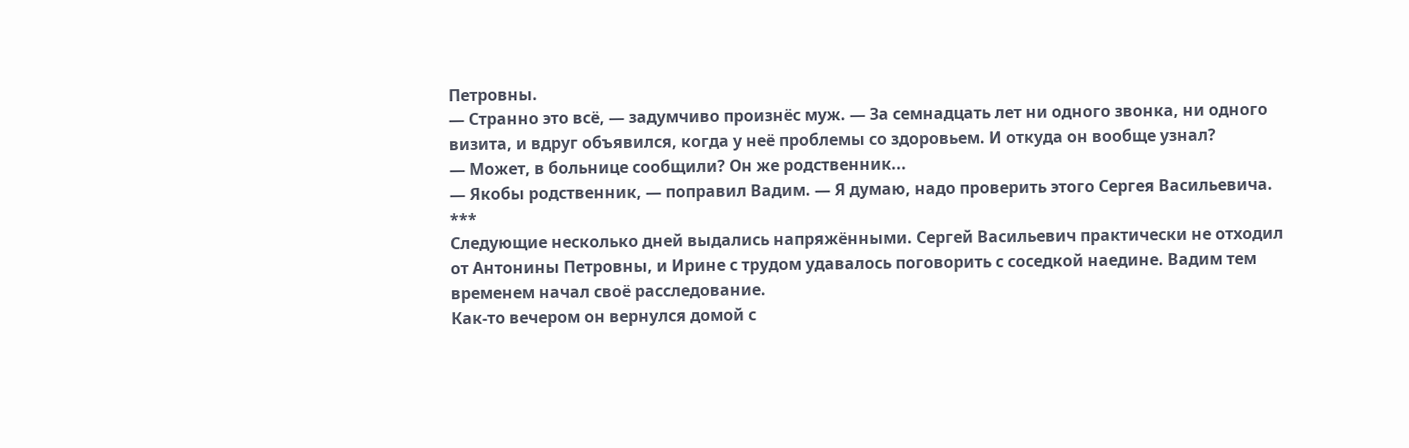Петровны.
— Странно это всё, — задумчиво произнёс муж. — За семнадцать лет ни одного звонка, ни одного визита, и вдруг объявился, когда у неё проблемы со здоровьем. И откуда он вообще узнал?
— Может, в больнице сообщили? Он же родственник...
— Якобы родственник, — поправил Вадим. — Я думаю, надо проверить этого Сергея Васильевича.
***
Следующие несколько дней выдались напряжёнными. Сергей Васильевич практически не отходил от Антонины Петровны, и Ирине с трудом удавалось поговорить с соседкой наедине. Вадим тем временем начал своё расследование.
Как-то вечером он вернулся домой с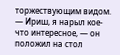торжествующим видом.
— Ириш, я нарыл кое-что интересное, — он положил на стол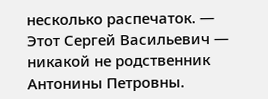несколько распечаток. — Этот Сергей Васильевич — никакой не родственник Антонины Петровны.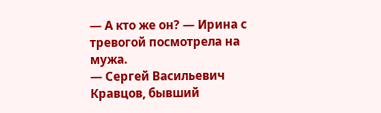— А кто же он? — Ирина с тревогой посмотрела на мужа.
— Сергей Васильевич Кравцов, бывший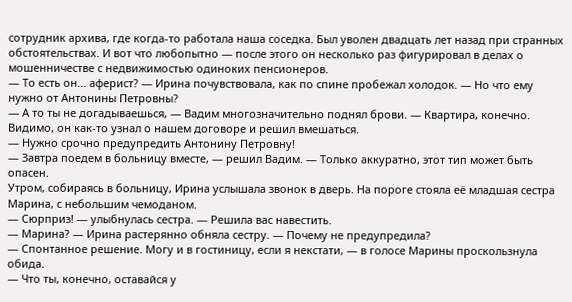сотрудник архива, где когда-то работала наша соседка. Был уволен двадцать лет назад при странных обстоятельствах. И вот что любопытно — после этого он несколько раз фигурировал в делах о мошенничестве с недвижимостью одиноких пенсионеров.
— То есть он... аферист? — Ирина почувствовала, как по спине пробежал холодок. — Но что ему нужно от Антонины Петровны?
— А то ты не догадываешься, — Вадим многозначительно поднял брови. — Квартира, конечно. Видимо, он как-то узнал о нашем договоре и решил вмешаться.
— Нужно срочно предупредить Антонину Петровну!
— Завтра поедем в больницу вместе, — решил Вадим. — Только аккуратно, этот тип может быть опасен.
Утром, собираясь в больницу, Ирина услышала звонок в дверь. На пороге стояла её младшая сестра Марина, с небольшим чемоданом.
— Сюрприз! — улыбнулась сестра. — Решила вас навестить.
— Марина? — Ирина растерянно обняла сестру. — Почему не предупредила?
— Спонтанное решение. Могу и в гостиницу, если я некстати, — в голосе Марины проскользнула обида.
— Что ты, конечно, оставайся у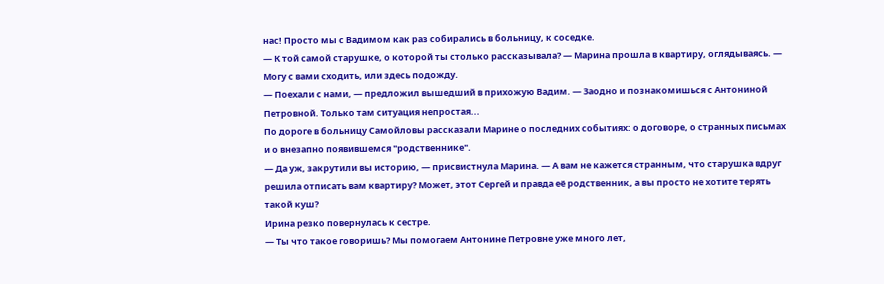нас! Просто мы с Вадимом как раз собирались в больницу, к соседке.
— К той самой старушке, о которой ты столько рассказывала? — Марина прошла в квартиру, оглядываясь. — Могу с вами сходить, или здесь подожду.
— Поехали с нами, — предложил вышедший в прихожую Вадим. — Заодно и познакомишься с Антониной Петровной. Только там ситуация непростая...
По дороге в больницу Самойловы рассказали Марине о последних событиях: о договоре, о странных письмах и о внезапно появившемся "родственнике".
— Да уж, закрутили вы историю, — присвистнула Марина. — А вам не кажется странным, что старушка вдруг решила отписать вам квартиру? Может, этот Сергей и правда её родственник, а вы просто не хотите терять такой куш?
Ирина резко повернулась к сестре.
— Ты что такое говоришь? Мы помогаем Антонине Петровне уже много лет,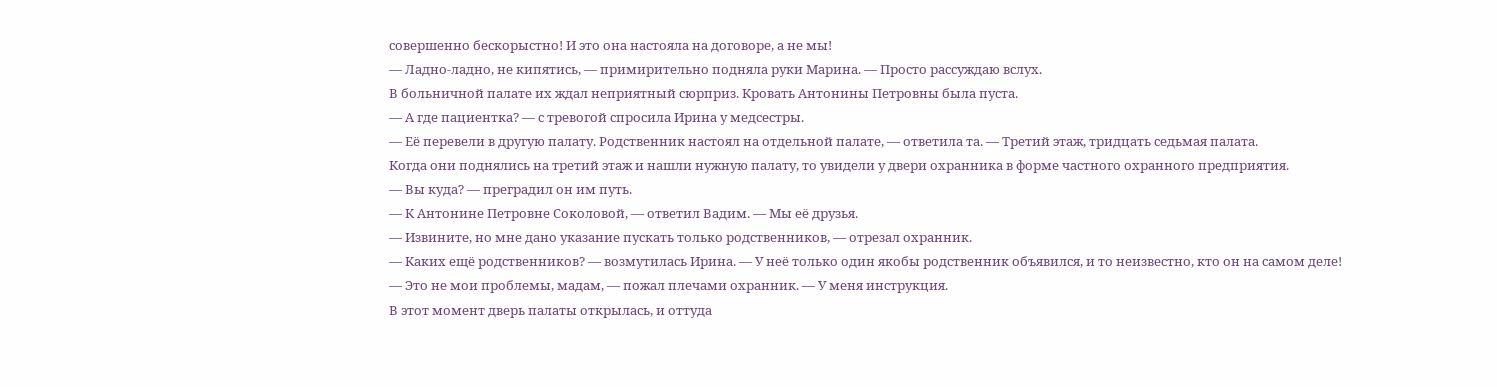совершенно бескорыстно! И это она настояла на договоре, а не мы!
— Ладно-ладно, не кипятись, — примирительно подняла руки Марина. — Просто рассуждаю вслух.
В больничной палате их ждал неприятный сюрприз. Кровать Антонины Петровны была пуста.
— А где пациентка? — с тревогой спросила Ирина у медсестры.
— Её перевели в другую палату. Родственник настоял на отдельной палате, — ответила та. — Третий этаж, тридцать седьмая палата.
Когда они поднялись на третий этаж и нашли нужную палату, то увидели у двери охранника в форме частного охранного предприятия.
— Вы куда? — преградил он им путь.
— К Антонине Петровне Соколовой, — ответил Вадим. — Мы её друзья.
— Извините, но мне дано указание пускать только родственников, — отрезал охранник.
— Каких ещё родственников? — возмутилась Ирина. — У неё только один якобы родственник объявился, и то неизвестно, кто он на самом деле!
— Это не мои проблемы, мадам, — пожал плечами охранник. — У меня инструкция.
В этот момент дверь палаты открылась, и оттуда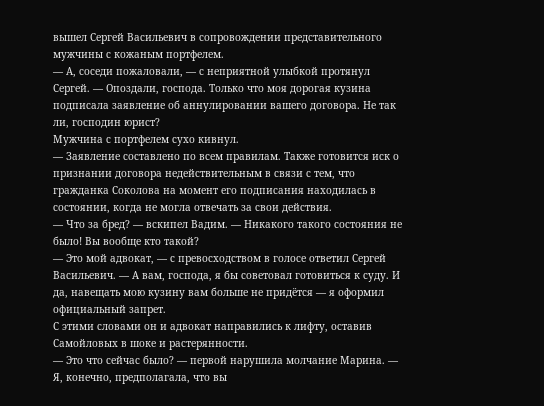вышел Сергей Васильевич в сопровождении представительного мужчины с кожаным портфелем.
— А, соседи пожаловали, — с неприятной улыбкой протянул Сергей. — Опоздали, господа. Только что моя дорогая кузина подписала заявление об аннулировании вашего договора. Не так ли, господин юрист?
Мужчина с портфелем сухо кивнул.
— Заявление составлено по всем правилам. Также готовится иск о признании договора недействительным в связи с тем, что гражданка Соколова на момент его подписания находилась в состоянии, когда не могла отвечать за свои действия.
— Что за бред? — вскипел Вадим. — Никакого такого состояния не было! Вы вообще кто такой?
— Это мой адвокат, — с превосходством в голосе ответил Сергей Васильевич. — А вам, господа, я бы советовал готовиться к суду. И да, навещать мою кузину вам больше не придётся — я оформил официальный запрет.
С этими словами он и адвокат направились к лифту, оставив Самойловых в шоке и растерянности.
— Это что сейчас было? — первой нарушила молчание Марина. — Я, конечно, предполагала, что вы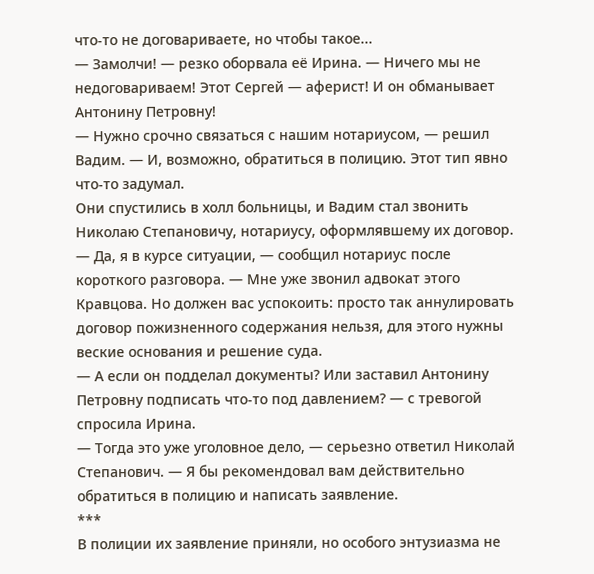что-то не договариваете, но чтобы такое...
— Замолчи! — резко оборвала её Ирина. — Ничего мы не недоговариваем! Этот Сергей — аферист! И он обманывает Антонину Петровну!
— Нужно срочно связаться с нашим нотариусом, — решил Вадим. — И, возможно, обратиться в полицию. Этот тип явно что-то задумал.
Они спустились в холл больницы, и Вадим стал звонить Николаю Степановичу, нотариусу, оформлявшему их договор.
— Да, я в курсе ситуации, — сообщил нотариус после короткого разговора. — Мне уже звонил адвокат этого Кравцова. Но должен вас успокоить: просто так аннулировать договор пожизненного содержания нельзя, для этого нужны веские основания и решение суда.
— А если он подделал документы? Или заставил Антонину Петровну подписать что-то под давлением? — с тревогой спросила Ирина.
— Тогда это уже уголовное дело, — серьезно ответил Николай Степанович. — Я бы рекомендовал вам действительно обратиться в полицию и написать заявление.
***
В полиции их заявление приняли, но особого энтузиазма не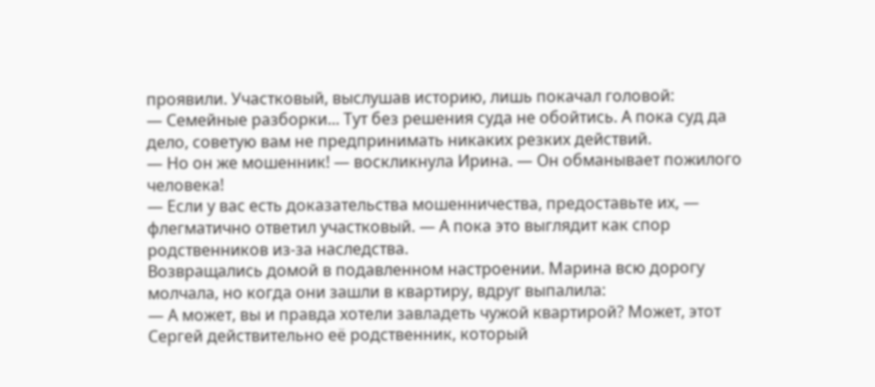проявили. Участковый, выслушав историю, лишь покачал головой:
— Семейные разборки... Тут без решения суда не обойтись. А пока суд да дело, советую вам не предпринимать никаких резких действий.
— Но он же мошенник! — воскликнула Ирина. — Он обманывает пожилого человека!
— Если у вас есть доказательства мошенничества, предоставьте их, — флегматично ответил участковый. — А пока это выглядит как спор родственников из-за наследства.
Возвращались домой в подавленном настроении. Марина всю дорогу молчала, но когда они зашли в квартиру, вдруг выпалила:
— А может, вы и правда хотели завладеть чужой квартирой? Может, этот Сергей действительно её родственник, который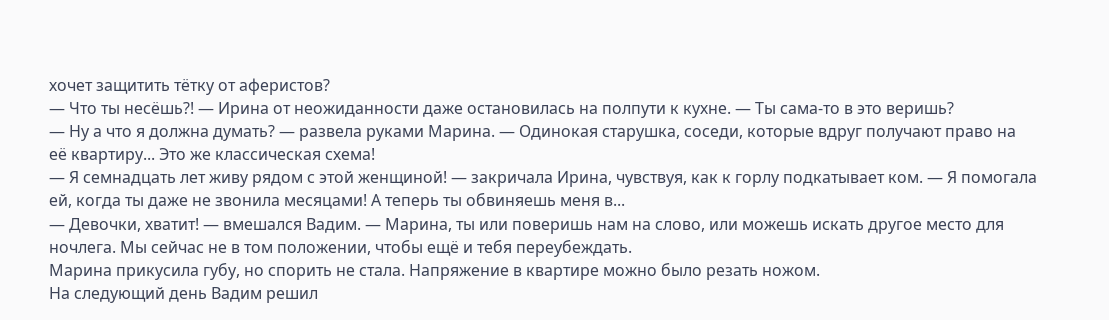хочет защитить тётку от аферистов?
— Что ты несёшь?! — Ирина от неожиданности даже остановилась на полпути к кухне. — Ты сама-то в это веришь?
— Ну а что я должна думать? — развела руками Марина. — Одинокая старушка, соседи, которые вдруг получают право на её квартиру... Это же классическая схема!
— Я семнадцать лет живу рядом с этой женщиной! — закричала Ирина, чувствуя, как к горлу подкатывает ком. — Я помогала ей, когда ты даже не звонила месяцами! А теперь ты обвиняешь меня в...
— Девочки, хватит! — вмешался Вадим. — Марина, ты или поверишь нам на слово, или можешь искать другое место для ночлега. Мы сейчас не в том положении, чтобы ещё и тебя переубеждать.
Марина прикусила губу, но спорить не стала. Напряжение в квартире можно было резать ножом.
На следующий день Вадим решил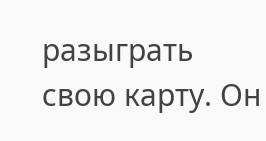разыграть свою карту. Он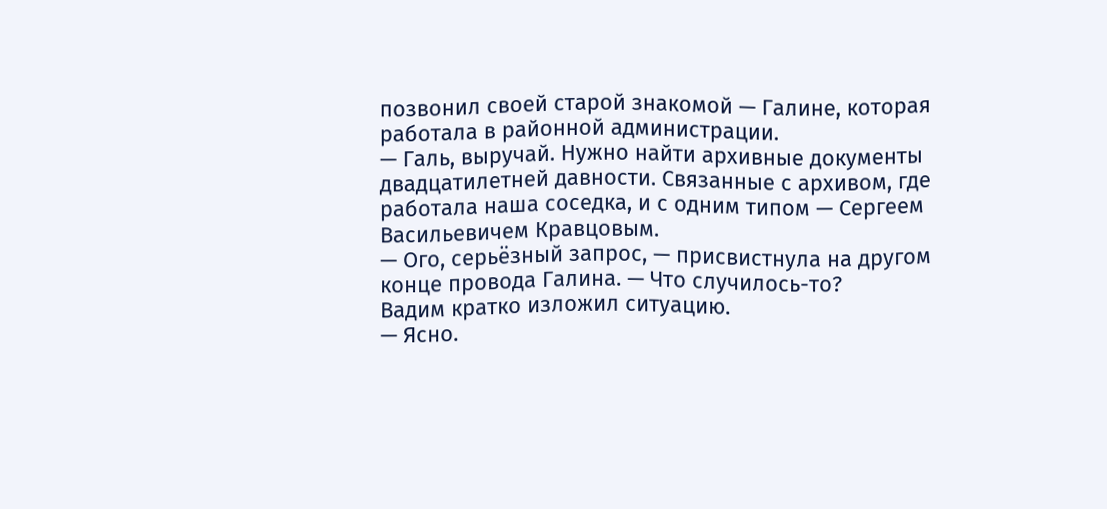позвонил своей старой знакомой — Галине, которая работала в районной администрации.
— Галь, выручай. Нужно найти архивные документы двадцатилетней давности. Связанные с архивом, где работала наша соседка, и с одним типом — Сергеем Васильевичем Кравцовым.
— Ого, серьёзный запрос, — присвистнула на другом конце провода Галина. — Что случилось-то?
Вадим кратко изложил ситуацию.
— Ясно.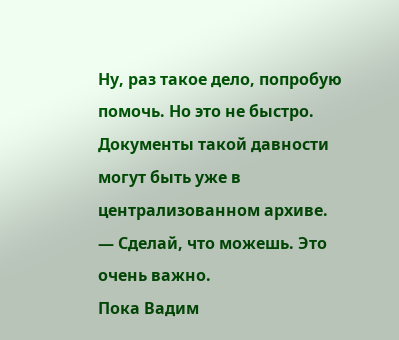Ну, раз такое дело, попробую помочь. Но это не быстро. Документы такой давности могут быть уже в централизованном архиве.
— Сделай, что можешь. Это очень важно.
Пока Вадим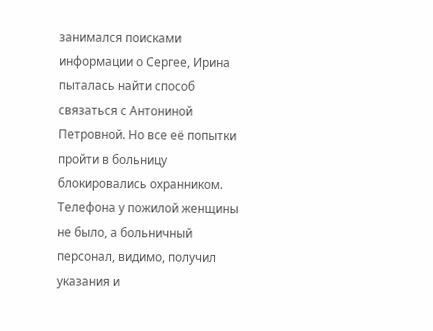занимался поисками информации о Сергее, Ирина пыталась найти способ связаться с Антониной Петровной. Но все её попытки пройти в больницу блокировались охранником. Телефона у пожилой женщины не было, а больничный персонал, видимо, получил указания и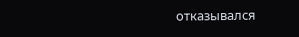отказывался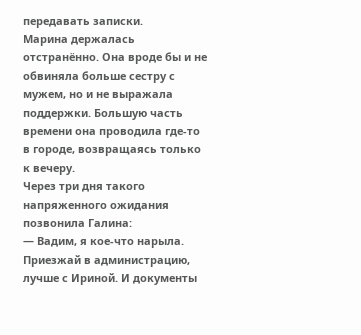передавать записки.
Марина держалась отстранённо. Она вроде бы и не обвиняла больше сестру с мужем, но и не выражала поддержки. Большую часть времени она проводила где-то в городе, возвращаясь только к вечеру.
Через три дня такого напряженного ожидания позвонила Галина:
— Вадим, я кое-что нарыла. Приезжай в администрацию, лучше с Ириной. И документы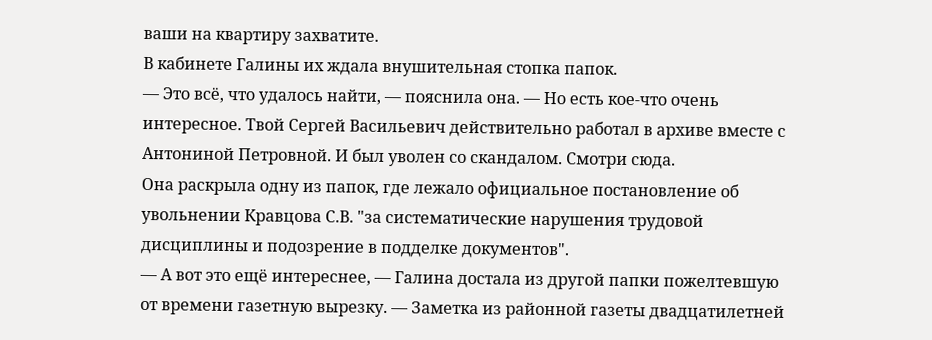ваши на квартиру захватите.
В кабинете Галины их ждала внушительная стопка папок.
— Это всё, что удалось найти, — пояснила она. — Но есть кое-что очень интересное. Твой Сергей Васильевич действительно работал в архиве вместе с Антониной Петровной. И был уволен со скандалом. Смотри сюда.
Она раскрыла одну из папок, где лежало официальное постановление об увольнении Кравцова С.В. "за систематические нарушения трудовой дисциплины и подозрение в подделке документов".
— А вот это ещё интереснее, — Галина достала из другой папки пожелтевшую от времени газетную вырезку. — Заметка из районной газеты двадцатилетней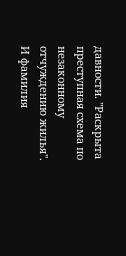давности. "Раскрыта преступная схема по незаконному отчуждению жилья". И фамилия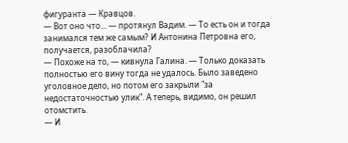фигуранта — Кравцов.
— Вот оно что... — протянул Вадим. — То есть он и тогда занимался тем же самым? И Антонина Петровна его, получается, разоблачила?
— Похоже на то, — кивнула Галина. — Только доказать полностью его вину тогда не удалось. Было заведено уголовное дело, но потом его закрыли "за недостаточностью улик". А теперь, видимо, он решил отомстить.
— И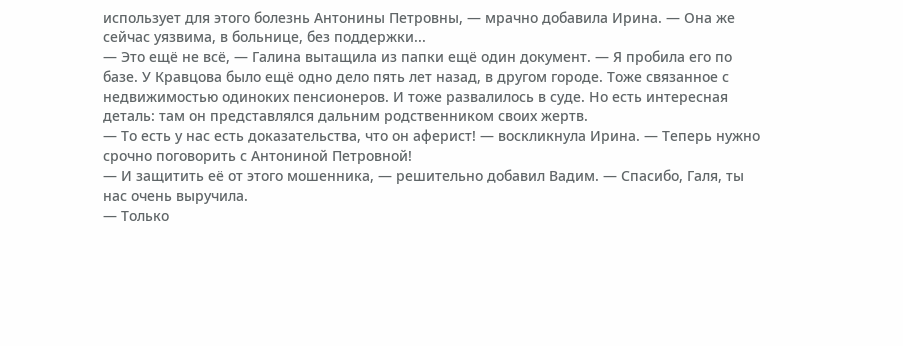использует для этого болезнь Антонины Петровны, — мрачно добавила Ирина. — Она же сейчас уязвима, в больнице, без поддержки...
— Это ещё не всё, — Галина вытащила из папки ещё один документ. — Я пробила его по базе. У Кравцова было ещё одно дело пять лет назад, в другом городе. Тоже связанное с недвижимостью одиноких пенсионеров. И тоже развалилось в суде. Но есть интересная деталь: там он представлялся дальним родственником своих жертв.
— То есть у нас есть доказательства, что он аферист! — воскликнула Ирина. — Теперь нужно срочно поговорить с Антониной Петровной!
— И защитить её от этого мошенника, — решительно добавил Вадим. — Спасибо, Галя, ты нас очень выручила.
— Только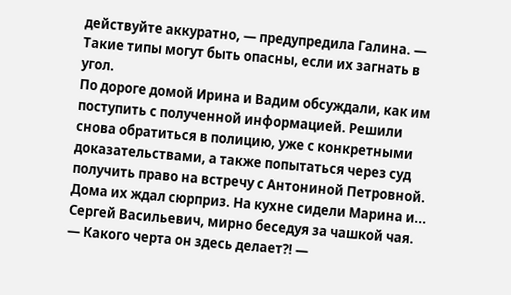действуйте аккуратно, — предупредила Галина. — Такие типы могут быть опасны, если их загнать в угол.
По дороге домой Ирина и Вадим обсуждали, как им поступить с полученной информацией. Решили снова обратиться в полицию, уже с конкретными доказательствами, а также попытаться через суд получить право на встречу с Антониной Петровной.
Дома их ждал сюрприз. На кухне сидели Марина и... Сергей Васильевич, мирно беседуя за чашкой чая.
— Какого черта он здесь делает?! —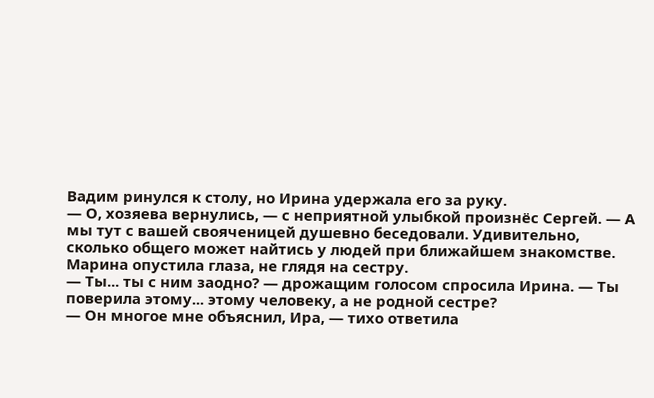Вадим ринулся к столу, но Ирина удержала его за руку.
— О, хозяева вернулись, — с неприятной улыбкой произнёс Сергей. — А мы тут с вашей свояченицей душевно беседовали. Удивительно, сколько общего может найтись у людей при ближайшем знакомстве.
Марина опустила глаза, не глядя на сестру.
— Ты... ты с ним заодно? — дрожащим голосом спросила Ирина. — Ты поверила этому... этому человеку, а не родной сестре?
— Он многое мне объяснил, Ира, — тихо ответила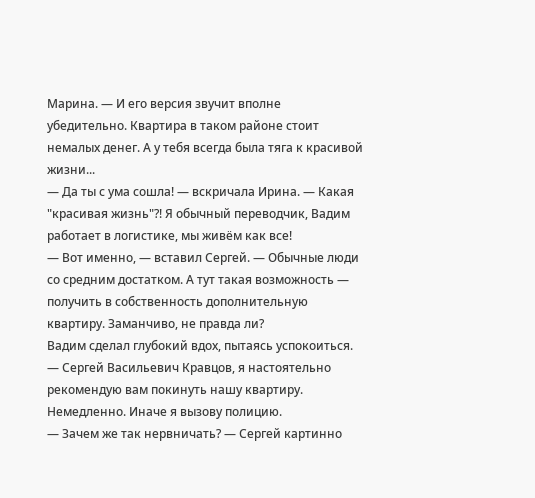Марина. — И его версия звучит вполне убедительно. Квартира в таком районе стоит немалых денег. А у тебя всегда была тяга к красивой жизни...
— Да ты с ума сошла! — вскричала Ирина. — Какая "красивая жизнь"?! Я обычный переводчик, Вадим работает в логистике, мы живём как все!
— Вот именно, — вставил Сергей. — Обычные люди со средним достатком. А тут такая возможность — получить в собственность дополнительную квартиру. Заманчиво, не правда ли?
Вадим сделал глубокий вдох, пытаясь успокоиться.
— Сергей Васильевич Кравцов, я настоятельно рекомендую вам покинуть нашу квартиру. Немедленно. Иначе я вызову полицию.
— Зачем же так нервничать? — Сергей картинно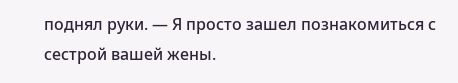поднял руки. — Я просто зашел познакомиться с сестрой вашей жены.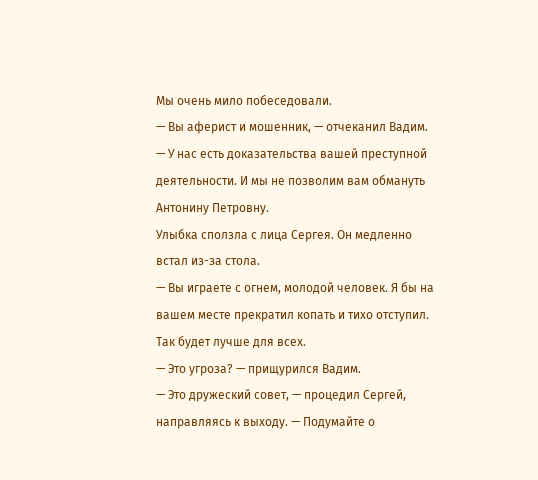Мы очень мило побеседовали.
— Вы аферист и мошенник, — отчеканил Вадим. — У нас есть доказательства вашей преступной деятельности. И мы не позволим вам обмануть Антонину Петровну.
Улыбка сползла с лица Сергея. Он медленно встал из-за стола.
— Вы играете с огнем, молодой человек. Я бы на вашем месте прекратил копать и тихо отступил. Так будет лучше для всех.
— Это угроза? — прищурился Вадим.
— Это дружеский совет, — процедил Сергей, направляясь к выходу. — Подумайте о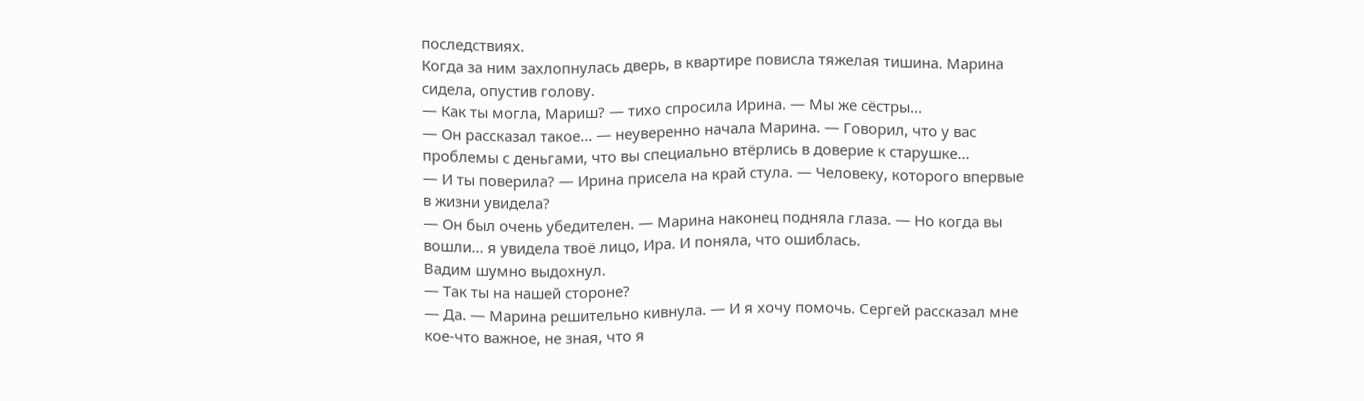последствиях.
Когда за ним захлопнулась дверь, в квартире повисла тяжелая тишина. Марина сидела, опустив голову.
— Как ты могла, Мариш? — тихо спросила Ирина. — Мы же сёстры...
— Он рассказал такое... — неуверенно начала Марина. — Говорил, что у вас проблемы с деньгами, что вы специально втёрлись в доверие к старушке...
— И ты поверила? — Ирина присела на край стула. — Человеку, которого впервые в жизни увидела?
— Он был очень убедителен. — Марина наконец подняла глаза. — Но когда вы вошли... я увидела твоё лицо, Ира. И поняла, что ошиблась.
Вадим шумно выдохнул.
— Так ты на нашей стороне?
— Да. — Марина решительно кивнула. — И я хочу помочь. Сергей рассказал мне кое-что важное, не зная, что я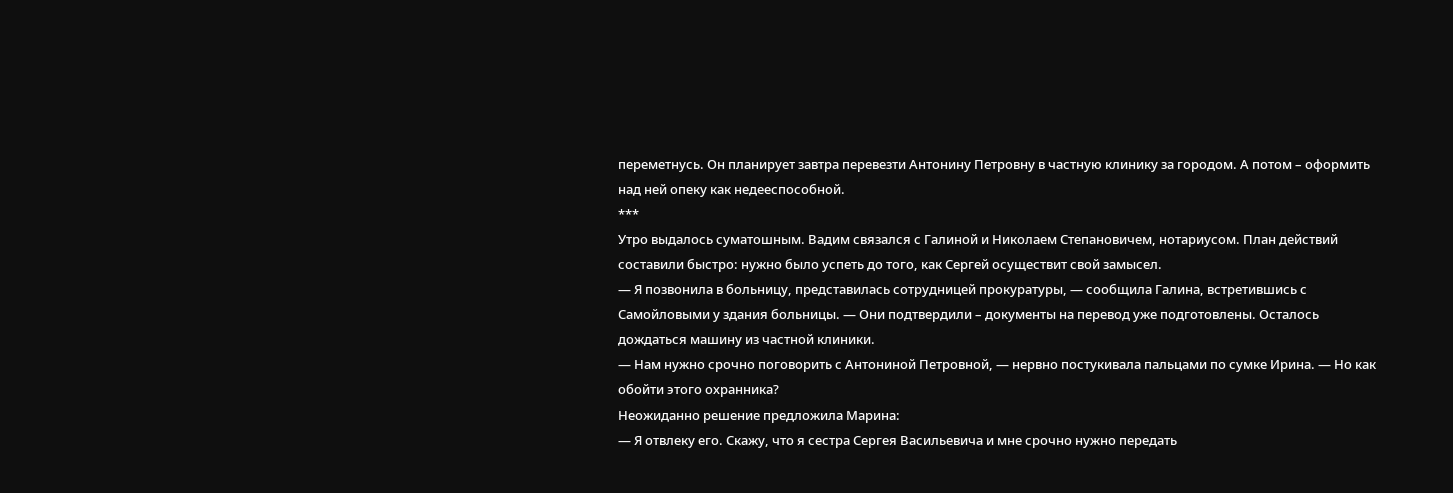переметнусь. Он планирует завтра перевезти Антонину Петровну в частную клинику за городом. А потом – оформить над ней опеку как недееспособной.
***
Утро выдалось суматошным. Вадим связался с Галиной и Николаем Степановичем, нотариусом. План действий составили быстро: нужно было успеть до того, как Сергей осуществит свой замысел.
— Я позвонила в больницу, представилась сотрудницей прокуратуры, — сообщила Галина, встретившись с Самойловыми у здания больницы. — Они подтвердили – документы на перевод уже подготовлены. Осталось дождаться машину из частной клиники.
— Нам нужно срочно поговорить с Антониной Петровной, — нервно постукивала пальцами по сумке Ирина. — Но как обойти этого охранника?
Неожиданно решение предложила Марина:
— Я отвлеку его. Скажу, что я сестра Сергея Васильевича и мне срочно нужно передать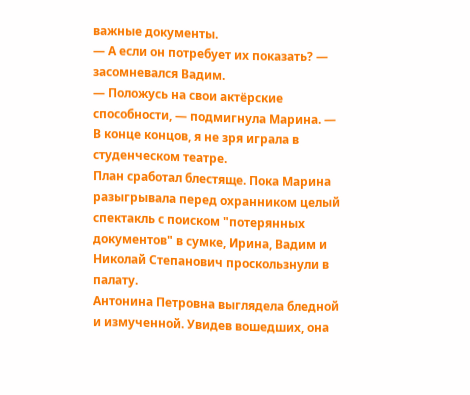важные документы.
— А если он потребует их показать? — засомневался Вадим.
— Положусь на свои актёрские способности, — подмигнула Марина. — В конце концов, я не зря играла в студенческом театре.
План сработал блестяще. Пока Марина разыгрывала перед охранником целый спектакль с поиском "потерянных документов" в сумке, Ирина, Вадим и Николай Степанович проскользнули в палату.
Антонина Петровна выглядела бледной и измученной. Увидев вошедших, она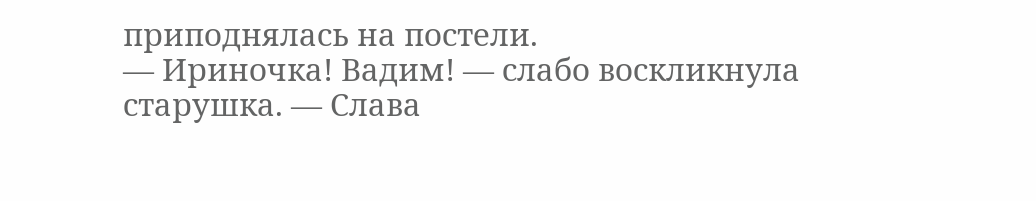приподнялась на постели.
— Ириночка! Вадим! — слабо воскликнула старушка. — Слава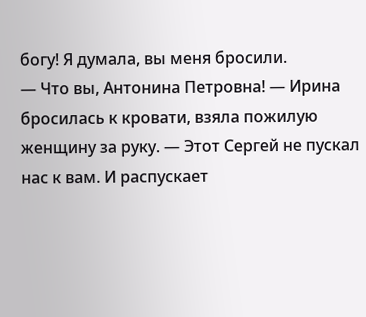богу! Я думала, вы меня бросили.
— Что вы, Антонина Петровна! — Ирина бросилась к кровати, взяла пожилую женщину за руку. — Этот Сергей не пускал нас к вам. И распускает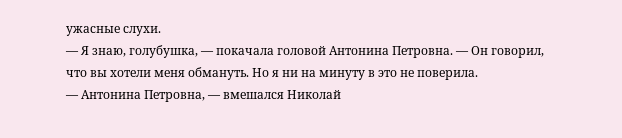ужасные слухи.
— Я знаю, голубушка, — покачала головой Антонина Петровна. — Он говорил, что вы хотели меня обмануть. Но я ни на минуту в это не поверила.
— Антонина Петровна, — вмешался Николай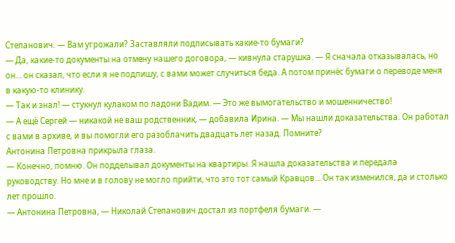Степанович. — Вам угрожали? Заставляли подписывать какие-то бумаги?
— Да, какие-то документы на отмену нашего договора, — кивнула старушка. — Я сначала отказывалась, но он... он сказал, что если я не подпишу, с вами может случиться беда. А потом принёс бумаги о переводе меня в какую-то клинику.
— Так и знал! — стукнул кулаком по ладони Вадим. — Это же вымогательство и мошенничество!
— А ещё Сергей — никакой не ваш родственник, — добавила Ирина. — Мы нашли доказательства. Он работал с вами в архиве, и вы помогли его разоблачить двадцать лет назад. Помните?
Антонина Петровна прикрыла глаза.
— Конечно, помню. Он подделывал документы на квартиры. Я нашла доказательства и передала руководству. Но мне и в голову не могло прийти, что это тот самый Кравцов... Он так изменился, да и столько лет прошло.
— Антонина Петровна, — Николай Степанович достал из портфеля бумаги. —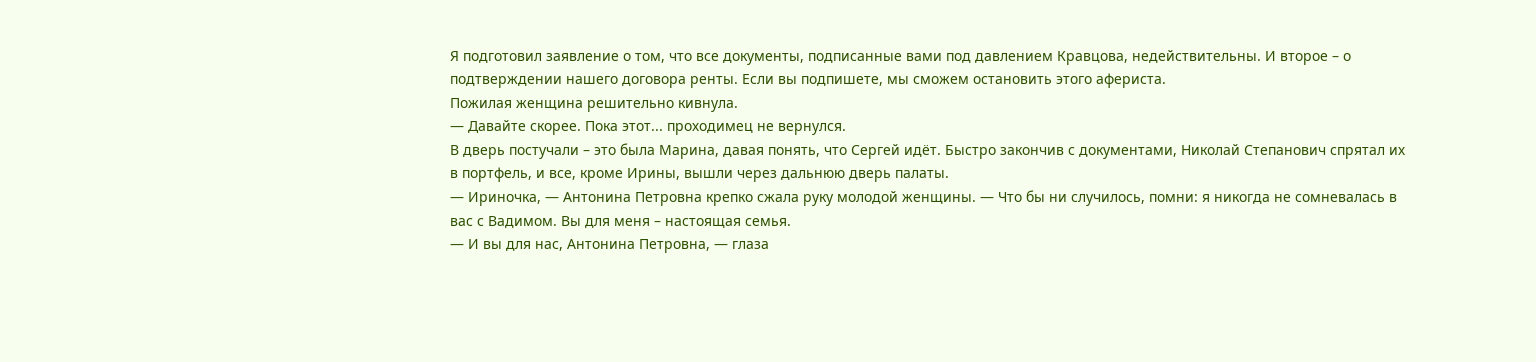Я подготовил заявление о том, что все документы, подписанные вами под давлением Кравцова, недействительны. И второе – о подтверждении нашего договора ренты. Если вы подпишете, мы сможем остановить этого афериста.
Пожилая женщина решительно кивнула.
— Давайте скорее. Пока этот... проходимец не вернулся.
В дверь постучали – это была Марина, давая понять, что Сергей идёт. Быстро закончив с документами, Николай Степанович спрятал их в портфель, и все, кроме Ирины, вышли через дальнюю дверь палаты.
— Ириночка, — Антонина Петровна крепко сжала руку молодой женщины. — Что бы ни случилось, помни: я никогда не сомневалась в вас с Вадимом. Вы для меня – настоящая семья.
— И вы для нас, Антонина Петровна, — глаза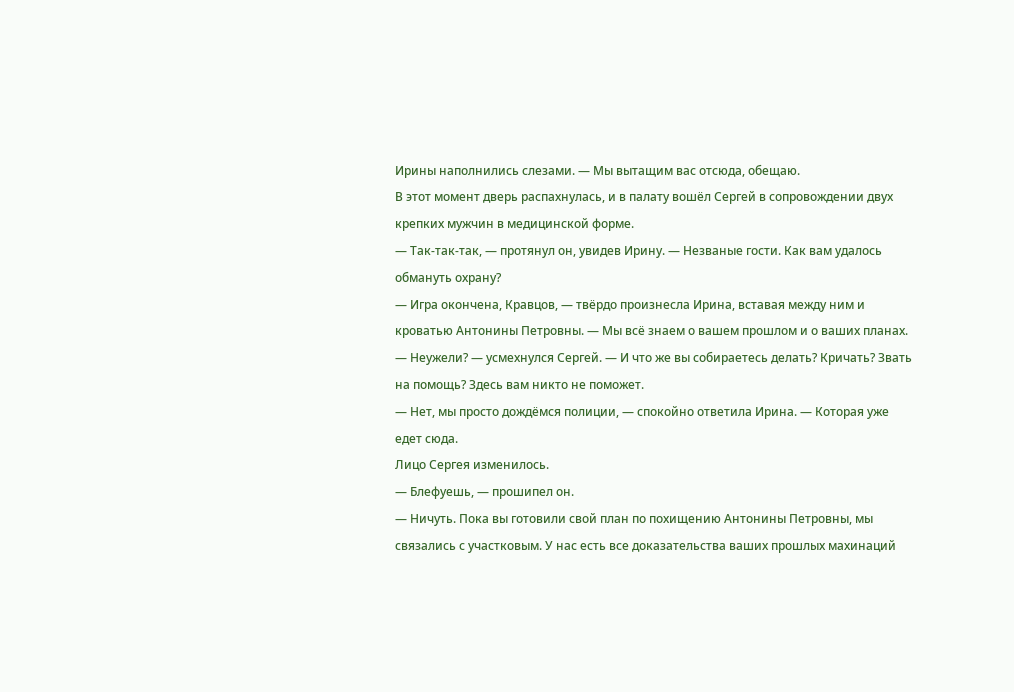Ирины наполнились слезами. — Мы вытащим вас отсюда, обещаю.
В этот момент дверь распахнулась, и в палату вошёл Сергей в сопровождении двух крепких мужчин в медицинской форме.
— Так-так-так, — протянул он, увидев Ирину. — Незваные гости. Как вам удалось обмануть охрану?
— Игра окончена, Кравцов, — твёрдо произнесла Ирина, вставая между ним и кроватью Антонины Петровны. — Мы всё знаем о вашем прошлом и о ваших планах.
— Неужели? — усмехнулся Сергей. — И что же вы собираетесь делать? Кричать? Звать на помощь? Здесь вам никто не поможет.
— Нет, мы просто дождёмся полиции, — спокойно ответила Ирина. — Которая уже едет сюда.
Лицо Сергея изменилось.
— Блефуешь, — прошипел он.
— Ничуть. Пока вы готовили свой план по похищению Антонины Петровны, мы связались с участковым. У нас есть все доказательства ваших прошлых махинаций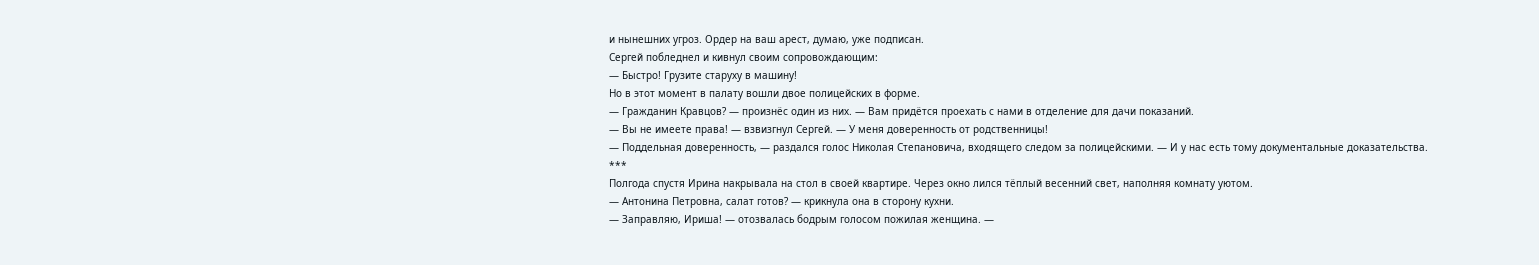и нынешних угроз. Ордер на ваш арест, думаю, уже подписан.
Сергей побледнел и кивнул своим сопровождающим:
— Быстро! Грузите старуху в машину!
Но в этот момент в палату вошли двое полицейских в форме.
— Гражданин Кравцов? — произнёс один из них. — Вам придётся проехать с нами в отделение для дачи показаний.
— Вы не имеете права! — взвизгнул Сергей. — У меня доверенность от родственницы!
— Поддельная доверенность, — раздался голос Николая Степановича, входящего следом за полицейскими. — И у нас есть тому документальные доказательства.
***
Полгода спустя Ирина накрывала на стол в своей квартире. Через окно лился тёплый весенний свет, наполняя комнату уютом.
— Антонина Петровна, салат готов? — крикнула она в сторону кухни.
— Заправляю, Ириша! — отозвалась бодрым голосом пожилая женщина. —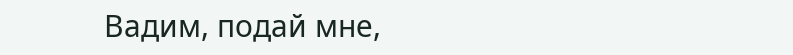Вадим, подай мне,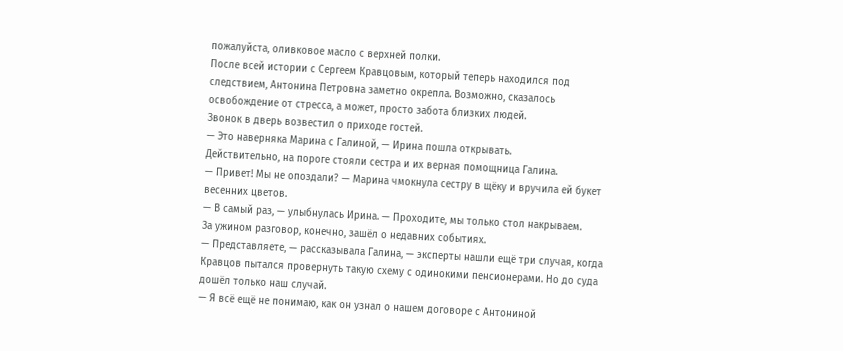пожалуйста, оливковое масло с верхней полки.
После всей истории с Сергеем Кравцовым, который теперь находился под следствием, Антонина Петровна заметно окрепла. Возможно, сказалось освобождение от стресса, а может, просто забота близких людей.
Звонок в дверь возвестил о приходе гостей.
— Это наверняка Марина с Галиной, — Ирина пошла открывать.
Действительно, на пороге стояли сестра и их верная помощница Галина.
— Привет! Мы не опоздали? — Марина чмокнула сестру в щёку и вручила ей букет весенних цветов.
— В самый раз, — улыбнулась Ирина. — Проходите, мы только стол накрываем.
За ужином разговор, конечно, зашёл о недавних событиях.
— Представляете, — рассказывала Галина, — эксперты нашли ещё три случая, когда Кравцов пытался провернуть такую схему с одинокими пенсионерами. Но до суда дошёл только наш случай.
— Я всё ещё не понимаю, как он узнал о нашем договоре с Антониной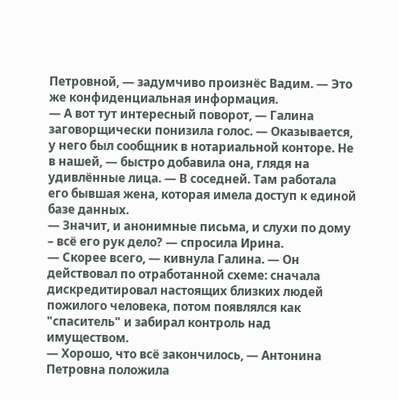Петровной, — задумчиво произнёс Вадим. — Это же конфиденциальная информация.
— А вот тут интересный поворот, — Галина заговорщически понизила голос. — Оказывается, у него был сообщник в нотариальной конторе. Не в нашей, — быстро добавила она, глядя на удивлённые лица. — В соседней. Там работала его бывшая жена, которая имела доступ к единой базе данных.
— Значит, и анонимные письма, и слухи по дому – всё его рук дело? — спросила Ирина.
— Скорее всего, — кивнула Галина. — Он действовал по отработанной схеме: сначала дискредитировал настоящих близких людей пожилого человека, потом появлялся как "спаситель" и забирал контроль над имуществом.
— Хорошо, что всё закончилось, — Антонина Петровна положила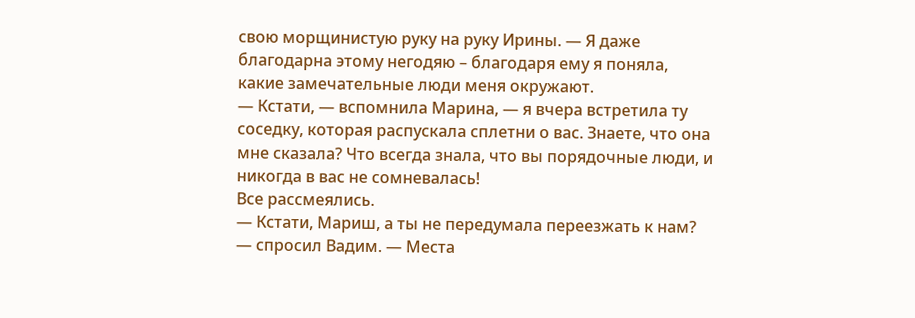свою морщинистую руку на руку Ирины. — Я даже благодарна этому негодяю – благодаря ему я поняла, какие замечательные люди меня окружают.
— Кстати, — вспомнила Марина, — я вчера встретила ту соседку, которая распускала сплетни о вас. Знаете, что она мне сказала? Что всегда знала, что вы порядочные люди, и никогда в вас не сомневалась!
Все рассмеялись.
— Кстати, Мариш, а ты не передумала переезжать к нам? — спросил Вадим. — Места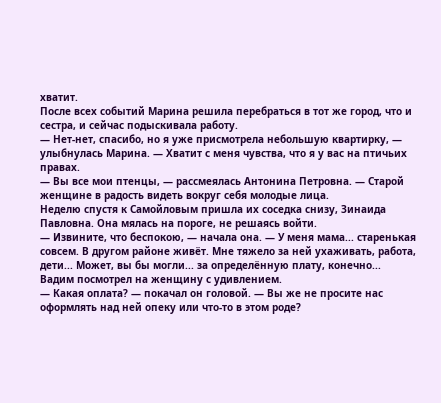хватит.
После всех событий Марина решила перебраться в тот же город, что и сестра, и сейчас подыскивала работу.
— Нет-нет, спасибо, но я уже присмотрела небольшую квартирку, — улыбнулась Марина. — Хватит с меня чувства, что я у вас на птичьих правах.
— Вы все мои птенцы, — рассмеялась Антонина Петровна. — Старой женщине в радость видеть вокруг себя молодые лица.
Неделю спустя к Самойловым пришла их соседка снизу, Зинаида Павловна. Она мялась на пороге, не решаясь войти.
— Извините, что беспокою, — начала она. — У меня мама... старенькая совсем. В другом районе живёт. Мне тяжело за ней ухаживать, работа, дети... Может, вы бы могли... за определённую плату, конечно...
Вадим посмотрел на женщину с удивлением.
— Какая оплата? — покачал он головой. — Вы же не просите нас оформлять над ней опеку или что-то в этом роде?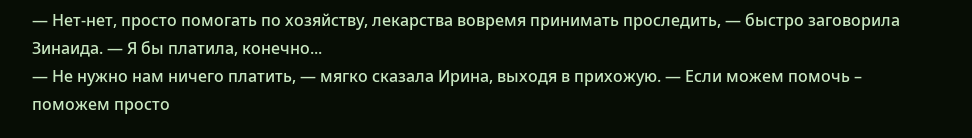— Нет-нет, просто помогать по хозяйству, лекарства вовремя принимать проследить, — быстро заговорила Зинаида. — Я бы платила, конечно...
— Не нужно нам ничего платить, — мягко сказала Ирина, выходя в прихожую. — Если можем помочь – поможем просто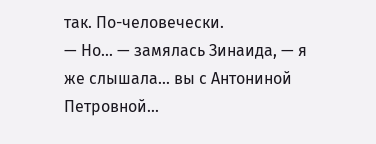так. По-человечески.
— Но... — замялась Зинаида, — я же слышала... вы с Антониной Петровной...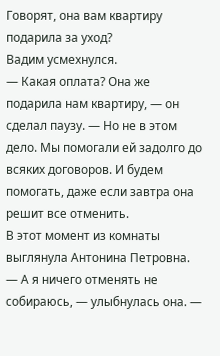Говорят, она вам квартиру подарила за уход?
Вадим усмехнулся.
— Какая оплата? Она же подарила нам квартиру, — он сделал паузу. — Но не в этом дело. Мы помогали ей задолго до всяких договоров. И будем помогать, даже если завтра она решит все отменить.
В этот момент из комнаты выглянула Антонина Петровна.
— А я ничего отменять не собираюсь, — улыбнулась она. —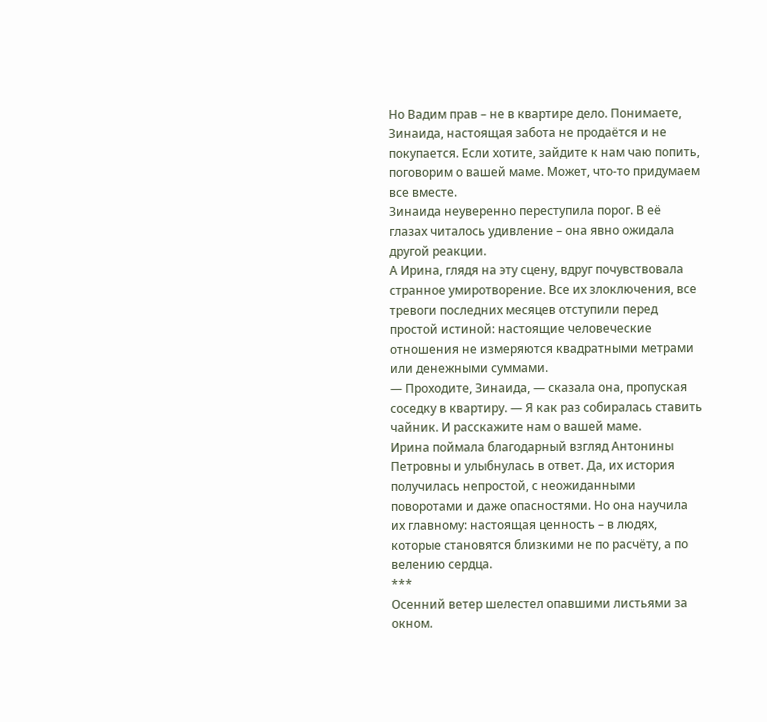Но Вадим прав – не в квартире дело. Понимаете, Зинаида, настоящая забота не продаётся и не покупается. Если хотите, зайдите к нам чаю попить, поговорим о вашей маме. Может, что-то придумаем все вместе.
Зинаида неуверенно переступила порог. В её глазах читалось удивление – она явно ожидала другой реакции.
А Ирина, глядя на эту сцену, вдруг почувствовала странное умиротворение. Все их злоключения, все тревоги последних месяцев отступили перед простой истиной: настоящие человеческие отношения не измеряются квадратными метрами или денежными суммами.
— Проходите, Зинаида, — сказала она, пропуская соседку в квартиру. — Я как раз собиралась ставить чайник. И расскажите нам о вашей маме.
Ирина поймала благодарный взгляд Антонины Петровны и улыбнулась в ответ. Да, их история получилась непростой, с неожиданными поворотами и даже опасностями. Но она научила их главному: настоящая ценность – в людях, которые становятся близкими не по расчёту, а по велению сердца.
***
Осенний ветер шелестел опавшими листьями за окном.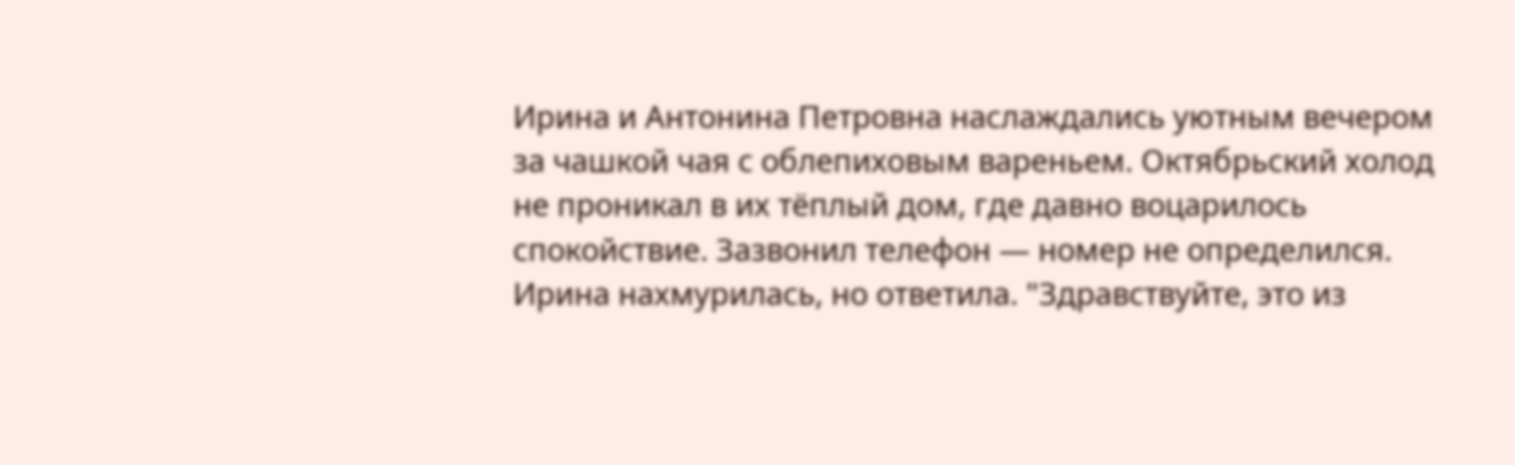Ирина и Антонина Петровна наслаждались уютным вечером за чашкой чая с облепиховым вареньем. Октябрьский холод не проникал в их тёплый дом, где давно воцарилось спокойствие. Зазвонил телефон — номер не определился. Ирина нахмурилась, но ответила. "Здравствуйте, это из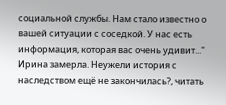социальной службы. Нам стало известно о вашей ситуации с соседкой. У нас есть информация, которая вас очень удивит..." Ирина замерла. Неужели история с наследством ещё не закончилась?, читать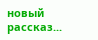новый рассказ...